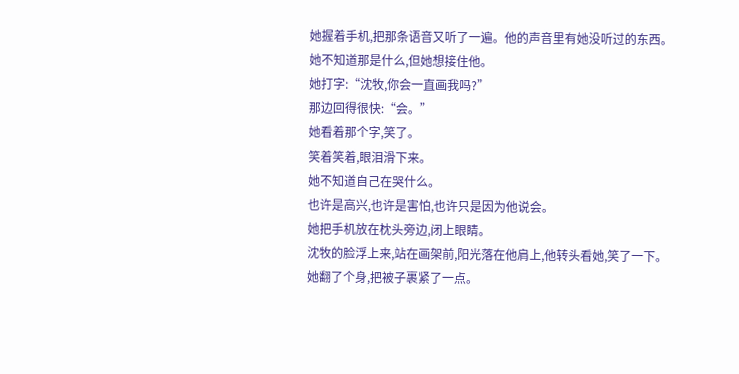她握着手机,把那条语音又听了一遍。他的声音里有她没听过的东西。
她不知道那是什么,但她想接住他。
她打字:“沈牧,你会一直画我吗?”
那边回得很快:“会。”
她看着那个字,笑了。
笑着笑着,眼泪滑下来。
她不知道自己在哭什么。
也许是高兴,也许是害怕,也许只是因为他说会。
她把手机放在枕头旁边,闭上眼睛。
沈牧的脸浮上来,站在画架前,阳光落在他肩上,他转头看她,笑了一下。
她翻了个身,把被子裹紧了一点。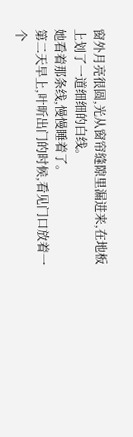窗外月亮很圆,光从窗帘缝隙里漏进来,在地板上划了一道细细的白线。
她看着那条线,慢慢睡着了。
第二天早上,叶昕出门的时候,看见门口放着一个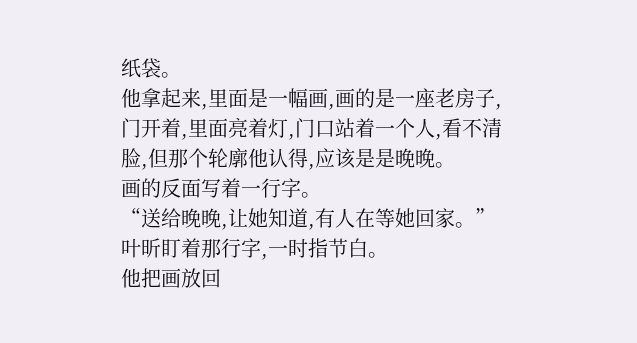纸袋。
他拿起来,里面是一幅画,画的是一座老房子,门开着,里面亮着灯,门口站着一个人,看不清脸,但那个轮廓他认得,应该是是晚晚。
画的反面写着一行字。
“送给晚晚,让她知道,有人在等她回家。”
叶昕盯着那行字,一时指节白。
他把画放回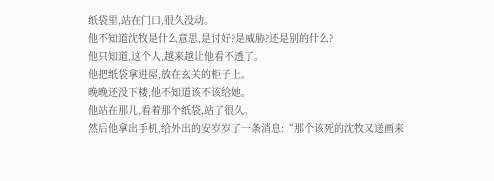纸袋里,站在门口,很久没动。
他不知道沈牧是什么意思,是讨好?是威胁?还是别的什么?
他只知道,这个人,越来越让他看不透了。
他把纸袋拿进屋,放在玄关的柜子上。
晚晚还没下楼,他不知道该不该给她。
他站在那儿,看着那个纸袋,站了很久。
然后他拿出手机,给外出的安岁岁了一条消息:“那个该死的沈牧又送画来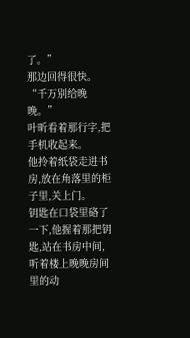了。”
那边回得很快。
“千万别给晚晚。”
叶昕看着那行字,把手机收起来。
他拎着纸袋走进书房,放在角落里的柜子里,关上门。
钥匙在口袋里硌了一下,他握着那把钥匙,站在书房中间,听着楼上晚晚房间里的动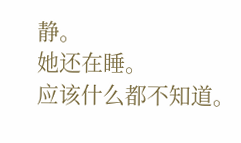静。
她还在睡。
应该什么都不知道。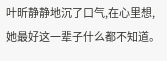叶昕静静地沉了口气,在心里想,她最好这一辈子什么都不知道。